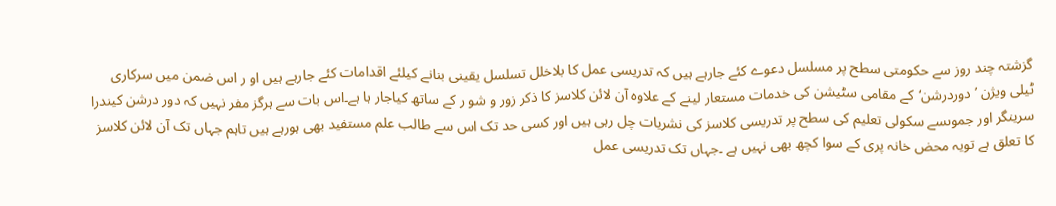گزشتہ چند روز سے حکومتی سطح پر مسلسل دعوے کئے جارہے ہیں کہ تدریسی عمل کا بلاخلل تسلسل یقینی بنانے کیلئے اقدامات کئے جارہے ہیں او ر اس ضمن میں سرکاری ٹیلی ویژن ’دوردرشن‘کے مقامی سٹیشن کی خدمات مستعار لینے کے علاوہ آن لائن کلاسز کا ذکر زور و شو ر کے ساتھ کیاجار ہا ہے۔اس بات سے ہرگز مفر نہیں کہ دور درشن کیندرا سرینگر اور جموںسے سکولی تعلیم کی سطح پر تدریسی کلاسز کی نشریات چل رہی ہیں اور کسی حد تک اس سے طالب علم مستفید بھی ہورہے ہیں تاہم جہاں تک آن لائن کلاسز کا تعلق ہے تویہ محض خانہ پری کے سوا کچھ بھی نہیں ہے ۔جہاں تک تدریسی عمل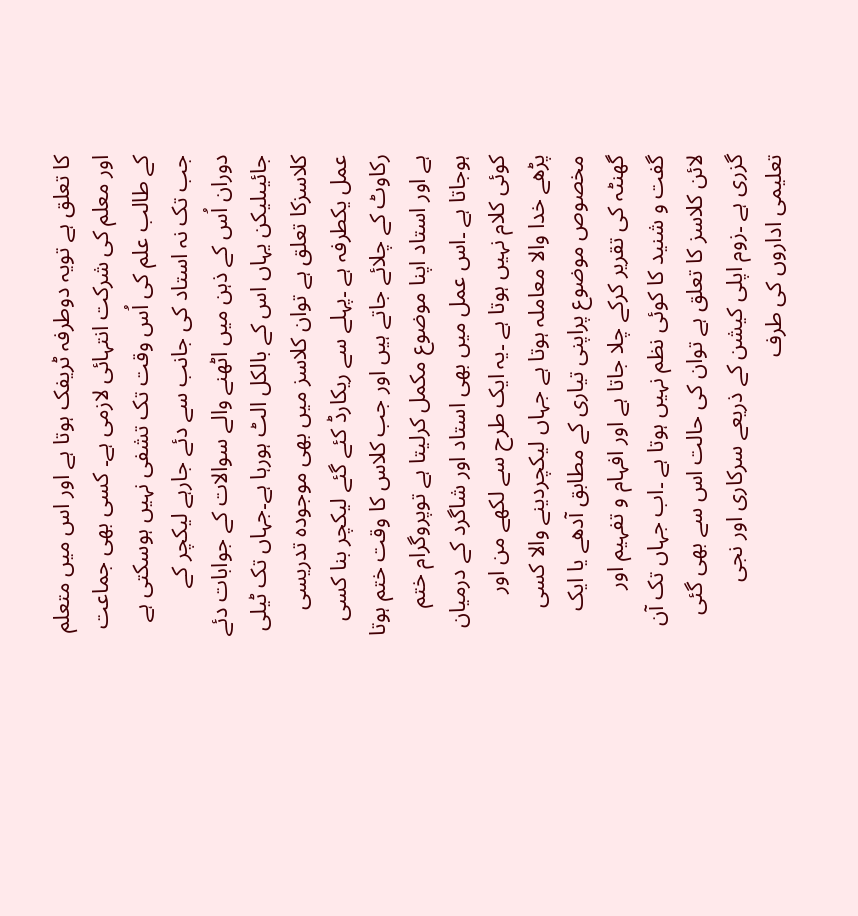کا تعلق ہے تویہ دوطرفہ ٹریفک ہوتا ہے اور اس میں متعلم اور معلم کی شرکت انتہائی لازمی ہے۔ کسی بھی جماعت کے طالب علم کی اُس وقت تک تشفی نہیں ہوسکتی ہے جب تک نہ استاد کی جانب سے دئے جارہے لیکچر کے دوران اُس کے ذہن میں اٹھنے والے سوالات کے جوابات دئے جائیںلیکن یہاں اس کے بالکل الٹ ہورہا ہے۔جہاں تک ٹیلی کلاسزکا تعلق ہے توان کلاسز میں بھی موجودہ تدریسی عمل یکطرفہ ہے ۔پہلے سے ریکارڈ کئے گئے لیکچر بنا کسی رکاوٹ کے چلائے جاتے ہیں اور جب کلاس کا وقت ختم ہوتا ہے اور استاد اپنا موضوع مکمل کرلیتا ہے توپروگرام ختم ہوجاتا ہے ۔اس عمل میں بھی استاد اور شاگرد کے درمیان کوئی کلام نہیں ہوتا ہے ۔یہ ایک طرح سے لکھے من اور پڑھے خدا والا معاملہ ہوتا ہے جہاں لیکچردینے والا کسی مخصوص موضوع پراپنی تیاری کے مطابق آدھے یا ایک گھنٹہ کی تقریر کرکے چلا جاتا ہے اور افہام و تفہیم اور گفت و شنید کا کوئی نظم نہیں ہوتا ہے ۔اب جہاں تک آن لائن کلاسز کا تعلق ہے توان کی حالت اس سے بھی گئی گزری ہے ۔زوم اپلی کیشن کے ذریعے سرکاری اور نجی تعلیمی اداروں کی طرف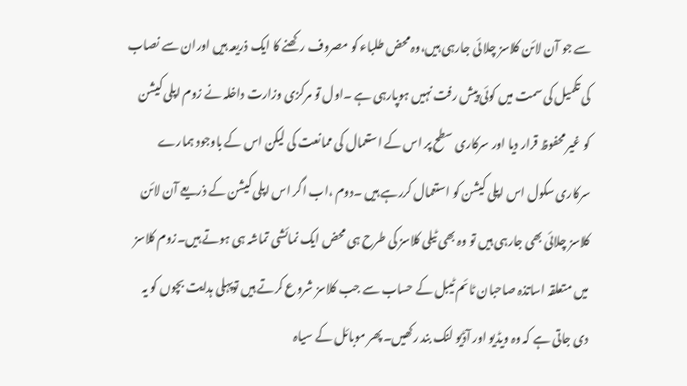سے جو آن لائن کلاسز چلا ئی جارہی ہیں،وہ محض طلباء کو مصروف رکھنے کا ایک ذریعہ ہیں اوران سے نصاب کی تکمیل کی سمت میں کوئی پیش رفت نہیں ہوپارہی ہے ۔اول تو مرکزی وزارت داخلہ نے زوم اپلی کیشن کو غیر محفوظ قرار دیا اور سرکاری سطح پر اس کے استعمال کی ممانعت کی لیکن اس کے باوجود ہمارے سرکاری سکول اس اپلی کیشن کو استعمال کررہے ہیں ۔دوم ،اب اگر اس اپلی کیشن کے ذریعے آن لائن کلاسز چلائی بھی جارہی ہیں تو وہ بھی ٹیلی کلاسز کی طرح ہی محض ایک نمائشی تماشہ ہی ہوتے ہیں۔زوم کلاسز میں متعلقہ اساتذہ صاحبان ٹائم ٹیبل کے حساب سے جب کلاسز شروع کرتے ہیں توپہلی ہدایت بچوں کو یہ دی جاتی ہے کہ وہ ویڈیو اور آڈیو لنک بند رکھیں۔پھر موبائل کے سیاہ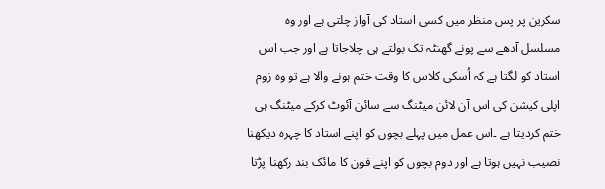سکرین پر پس منظر میں کسی استاد کی آواز چلتی ہے اور وہ مسلسل آدھے سے پونے گھنٹہ تک بولتے ہی چلاجاتا ہے اور جب اس استاد کو لگتا ہے کہ اُسکی کلاس کا وقت ختم ہونے والا ہے تو وہ زوم اپلی کیشن کی اس آن لائن میٹنگ سے سائن آئوٹ کرکے میٹنگ ہی ختم کردیتا ہے ۔اس عمل میں پہلے بچوں کو اپنے استاد کا چہرہ دیکھنا نصیب نہیں ہوتا ہے اور دوم بچوں کو اپنے فون کا مائک بند رکھنا پڑتا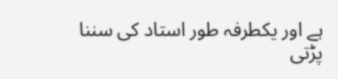ہے اور یکطرفہ طور استاد کی سننا پڑتی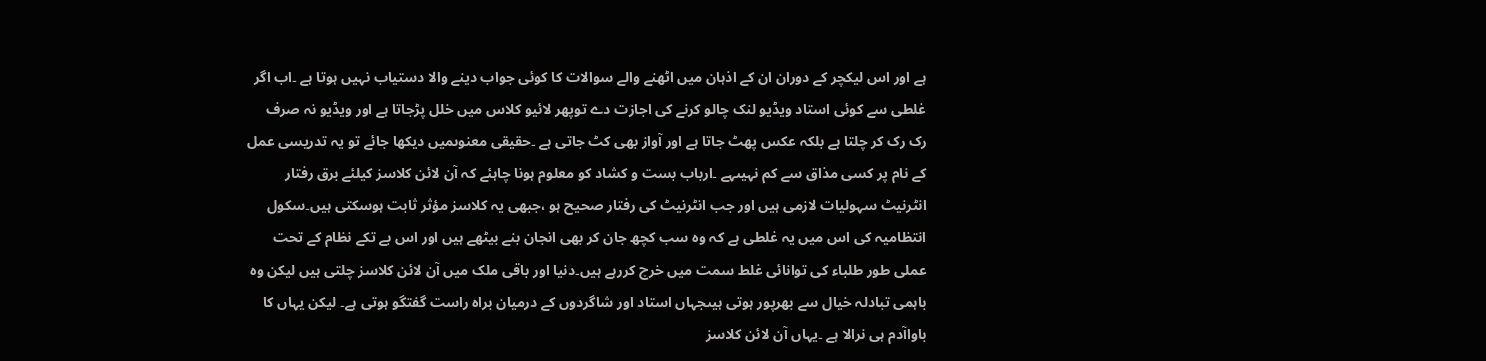ہے اور اس لیکچر کے دوران ان کے اذہان میں اٹھنے والے سوالات کا کوئی جواب دینے والا دستیاب نہیں ہوتا ہے ۔اب اگر غلطی سے کوئی استاد ویڈیو لنک چالو کرنے کی اجازت دے توپھر لائیو کلاس میں خلل پڑجاتا ہے اور ویڈیو نہ صرف رک رک کر چلتا ہے بلکہ عکس پھٹ جاتا ہے اور آواز بھی کٹ جاتی ہے ۔حقیقی معنوںمیں دیکھا جائے تو یہ تدریسی عمل کے نام پر کسی مذاق سے کم نہیںہے ۔ارباب بست و کشاد کو معلوم ہونا چاہئے کہ آن لائن کلاسز کیلئے برق رفتار انٹرنیٹ سہولیات لازمی ہیں اور جب انٹرنیٹ کی رفتار صحیح ہو ،جبھی یہ کلاسز مؤثر ثابت ہوسکتی ہیں۔سکول انتظامیہ کی اس میں یہ غلطی ہے کہ وہ سب کچھ جان کر بھی انجان بنے بیٹھے ہیں اور اس بے تکے نظام کے تحت عملی طور طلباء کی توانائی غلط سمت میں خرچ کررہے ہیں۔دنیا اور باقی ملک میں آن لائن کلاسز چلتی ہیں لیکن وہ باہمی تبادلہ خیال سے بھرپور ہوتی ہیںجہاں استاد اور شاگردوں کے درمیان براہ راست گفتگو ہوتی ہے۔ لیکن یہاں کا باواآدم ہی نرالا ہے ۔یہاں آن لائن کلاسز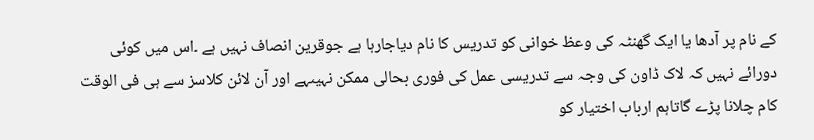کے نام پر آدھا یا ایک گھنٹہ کی وعظ خوانی کو تدریس کا نام دیاجارہا ہے جوقرین انصاف نہیں ہے ۔اس میں کوئی دورائے نہیں کہ لاک ڈاون کی وجہ سے تدریسی عمل کی فوری بحالی ممکن نہیںہے اور آن لائن کلاسز سے ہی فی الوقت کام چلانا پڑے گاتاہم ارباب اختیار کو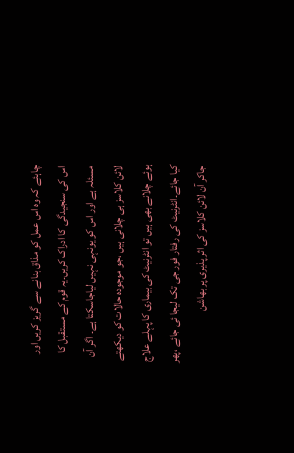چاہئے کہ وہ اس عمل کو مذاق بنانے سے گریز کریں اور اس کی سنجیدگی کا ادراک کریں۔یہ قوم کے مستقبل کا مسئلہ ہے اور اس کو یونہی نہیں لیاجاسکتا ہے۔ اگر آن لائن کلاسز ہی چلانی ہیں ،جو موجودہ حالات کو دیکھتے ہوئے چلانے بھی ہیں تو انٹرنیٹ کی بیماری کا پہلے علاج کیا جائے۔انٹرنیٹ کی رفتار فور جی تک لیجا ئی جائے ،پھر جاکر آن لائن کلاسز کی اثر پذیری پر بھاشن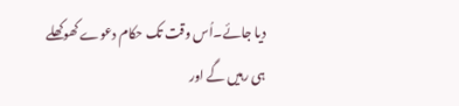دیا جائے۔اُس وقت تک حکام دعوے کھوکھلے ہی رہیں گے اور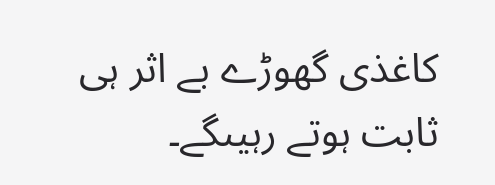کاغذی گھوڑے بے اثر ہی ثابت ہوتے رہیںگے۔